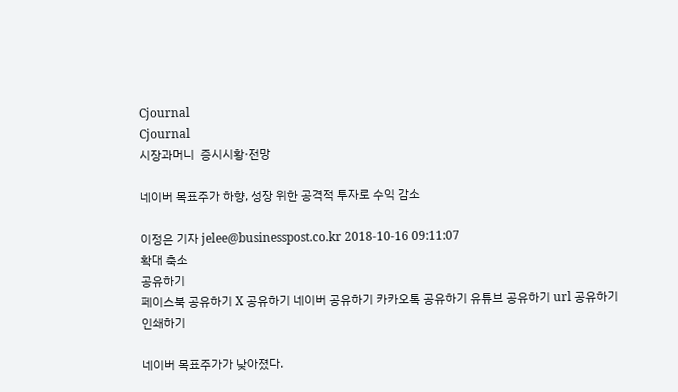Cjournal
Cjournal
시장과머니  증시시황·전망

네이버 목표주가 하향, 성장 위한 공격적 투자로 수익 감소

이정은 기자 jelee@businesspost.co.kr 2018-10-16 09:11:07
확대 축소
공유하기
페이스북 공유하기 X 공유하기 네이버 공유하기 카카오톡 공유하기 유튜브 공유하기 url 공유하기 인쇄하기

네이버 목표주가가 낮아졌다.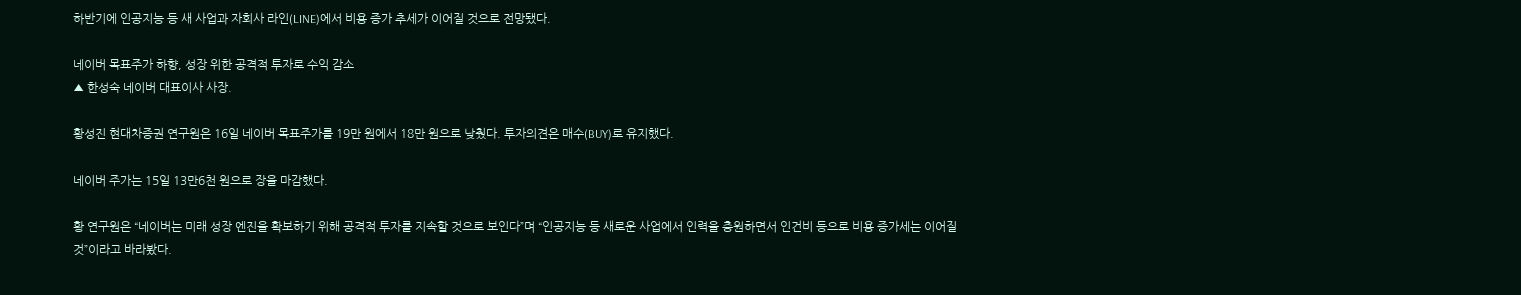하반기에 인공지능 등 새 사업과 자회사 라인(LINE)에서 비용 증가 추세가 이어질 것으로 전망됐다.

네이버 목표주가 하향, 성장 위한 공격적 투자로 수익 감소
▲ 한성숙 네이버 대표이사 사장.

황성진 현대차증권 연구원은 16일 네이버 목표주가를 19만 원에서 18만 원으로 낮췄다. 투자의견은 매수(BUY)로 유지했다.

네이버 주가는 15일 13만6천 원으로 장을 마감했다.

황 연구원은 “네이버는 미래 성장 엔진을 확보하기 위해 공격적 투자를 지속할 것으로 보인다”며 “인공지능 등 새로운 사업에서 인력을 충원하면서 인건비 등으로 비용 증가세는 이어질 것”이라고 바라봤다.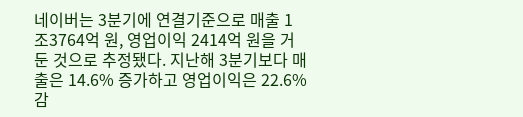네이버는 3분기에 연결기준으로 매출 1조3764억 원, 영업이익 2414억 원을 거둔 것으로 추정됐다. 지난해 3분기보다 매출은 14.6% 증가하고 영업이익은 22.6% 감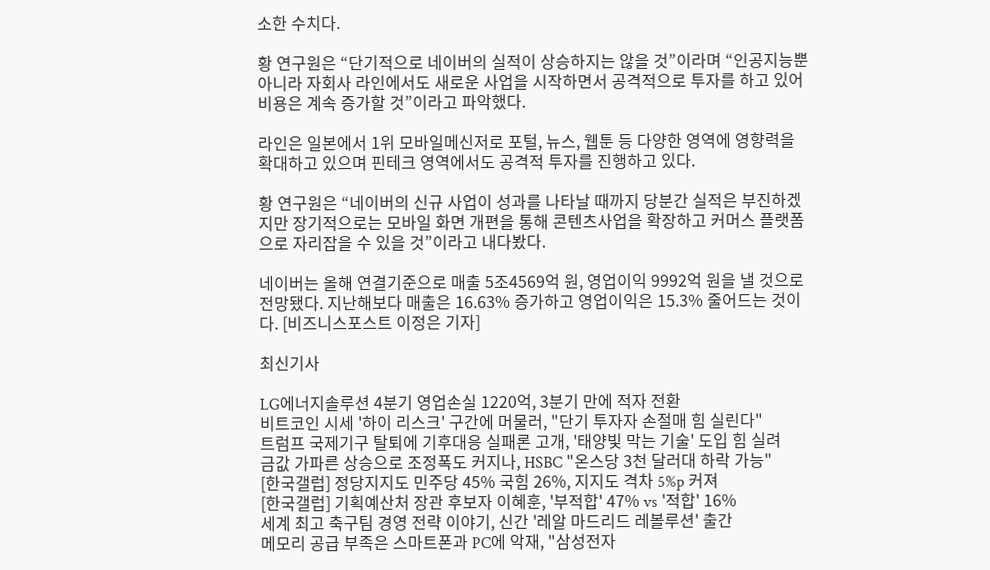소한 수치다.

황 연구원은 “단기적으로 네이버의 실적이 상승하지는 않을 것”이라며 “인공지능뿐 아니라 자회사 라인에서도 새로운 사업을 시작하면서 공격적으로 투자를 하고 있어 비용은 계속 증가할 것”이라고 파악했다.

라인은 일본에서 1위 모바일메신저로 포털, 뉴스, 웹툰 등 다양한 영역에 영향력을 확대하고 있으며 핀테크 영역에서도 공격적 투자를 진행하고 있다.

황 연구원은 “네이버의 신규 사업이 성과를 나타날 때까지 당분간 실적은 부진하겠지만 장기적으로는 모바일 화면 개편을 통해 콘텐츠사업을 확장하고 커머스 플랫폼으로 자리잡을 수 있을 것”이라고 내다봤다.

네이버는 올해 연결기준으로 매출 5조4569억 원, 영업이익 9992억 원을 낼 것으로 전망됐다. 지난해보다 매출은 16.63% 증가하고 영업이익은 15.3% 줄어드는 것이다. [비즈니스포스트 이정은 기자]

최신기사

LG에너지솔루션 4분기 영업손실 1220억, 3분기 만에 적자 전환
비트코인 시세 '하이 리스크' 구간에 머물러, "단기 투자자 손절매 힘 실린다"
트럼프 국제기구 탈퇴에 기후대응 실패론 고개, '태양빛 막는 기술' 도입 힘 실려
금값 가파른 상승으로 조정폭도 커지나, HSBC "온스당 3천 달러대 하락 가능"
[한국갤럽] 정당지지도 민주당 45% 국힘 26%, 지지도 격차 5%p 커져
[한국갤럽] 기획예산처 장관 후보자 이혜훈, '부적합' 47% vs '적합' 16%
세계 최고 축구팀 경영 전략 이야기, 신간 '레알 마드리드 레볼루션' 출간
메모리 공급 부족은 스마트폰과 PC에 악재, "삼성전자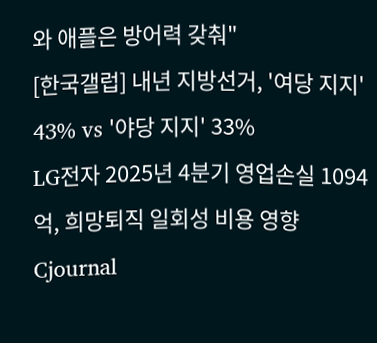와 애플은 방어력 갖춰"
[한국갤럽] 내년 지방선거, '여당 지지' 43% vs '야당 지지' 33%
LG전자 2025년 4분기 영업손실 1094억, 희망퇴직 일회성 비용 영향
Cjournal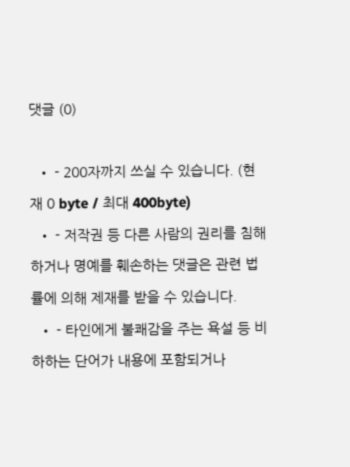댓글 (0)

  • - 200자까지 쓰실 수 있습니다. (현재 0 byte / 최대 400byte)
  • - 저작권 등 다른 사람의 권리를 침해하거나 명예를 훼손하는 댓글은 관련 법률에 의해 제재를 받을 수 있습니다.
  • - 타인에게 불쾌감을 주는 욕설 등 비하하는 단어가 내용에 포함되거나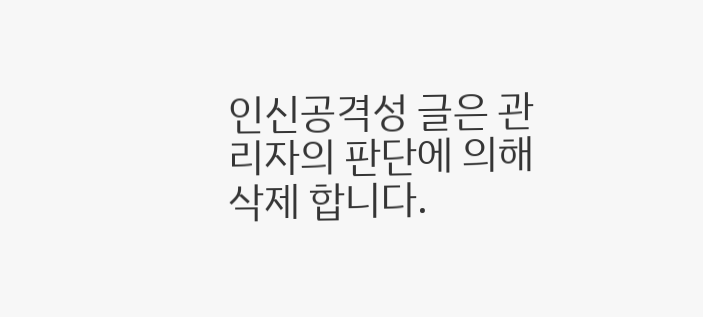인신공격성 글은 관리자의 판단에 의해 삭제 합니다.